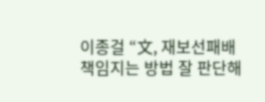이종걸 “文, 재보선패배 책임지는 방법 잘 판단해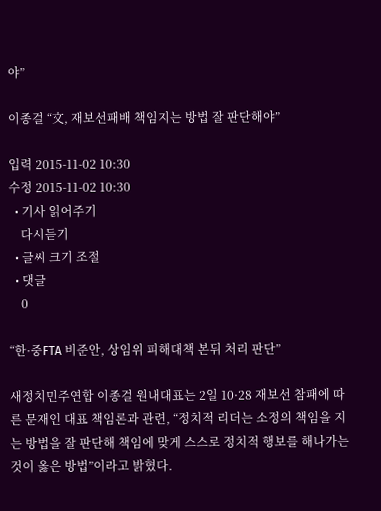야”

이종걸 “文, 재보선패배 책임지는 방법 잘 판단해야”

입력 2015-11-02 10:30
수정 2015-11-02 10:30
  • 기사 읽어주기
    다시듣기
  • 글씨 크기 조절
  • 댓글
    0

“한·중FTA 비준안, 상임위 피해대책 본뒤 처리 판단”

새정치민주연합 이종걸 원내대표는 2일 10·28 재보선 참패에 따른 문재인 대표 책임론과 관련, “정치적 리더는 소정의 책임을 지는 방법을 잘 판단해 책임에 맞게 스스로 정치적 행보를 해나가는 것이 옳은 방법”이라고 밝혔다.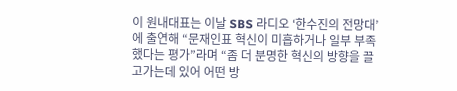이 원내대표는 이날 SBS 라디오 ‘한수진의 전망대’에 출연해 “문재인표 혁신이 미흡하거나 일부 부족했다는 평가”라며 “좀 더 분명한 혁신의 방향을 끌고가는데 있어 어떤 방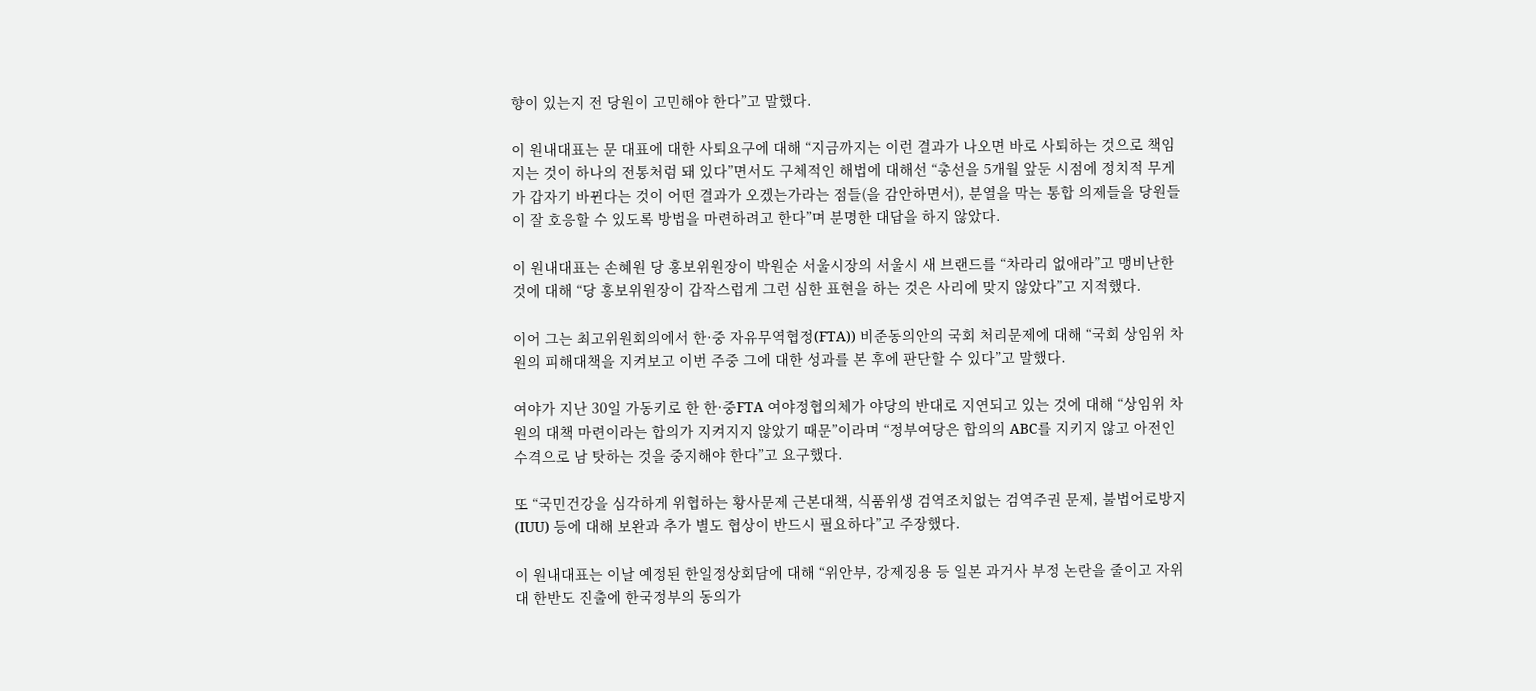향이 있는지 전 당원이 고민해야 한다”고 말했다.

이 원내대표는 문 대표에 대한 사퇴요구에 대해 “지금까지는 이런 결과가 나오면 바로 사퇴하는 것으로 책임지는 것이 하나의 전통처럼 돼 있다”면서도 구체적인 해법에 대해선 “총선을 5개월 앞둔 시점에 정치적 무게가 갑자기 바뀐다는 것이 어떤 결과가 오겠는가라는 점들(을 감안하면서), 분열을 막는 통합 의제들을 당원들이 잘 호응할 수 있도록 방법을 마련하려고 한다”며 분명한 대답을 하지 않았다.

이 원내대표는 손혜원 당 홍보위원장이 박원순 서울시장의 서울시 새 브랜드를 “차라리 없애라”고 맹비난한 것에 대해 “당 홍보위원장이 갑작스럽게 그런 심한 표현을 하는 것은 사리에 맞지 않았다”고 지적했다.

이어 그는 최고위원회의에서 한·중 자유무역협정(FTA)) 비준동의안의 국회 처리문제에 대해 “국회 상임위 차원의 피해대책을 지켜보고 이번 주중 그에 대한 성과를 본 후에 판단할 수 있다”고 말했다.

여야가 지난 30일 가동키로 한 한·중FTA 여야정협의체가 야당의 반대로 지연되고 있는 것에 대해 “상임위 차원의 대책 마련이라는 합의가 지켜지지 않았기 때문”이라며 “정부여당은 합의의 ABC를 지키지 않고 아전인수격으로 남 탓하는 것을 중지해야 한다”고 요구했다.

또 “국민건강을 심각하게 위협하는 황사문제 근본대책, 식품위생 검역조치없는 검역주권 문제, 불법어로방지(IUU) 등에 대해 보완과 추가 별도 협상이 반드시 필요하다”고 주장했다.

이 원내대표는 이날 예정된 한일정상회담에 대해 “위안부, 강제징용 등 일본 과거사 부정 논란을 줄이고 자위대 한반도 진출에 한국정부의 동의가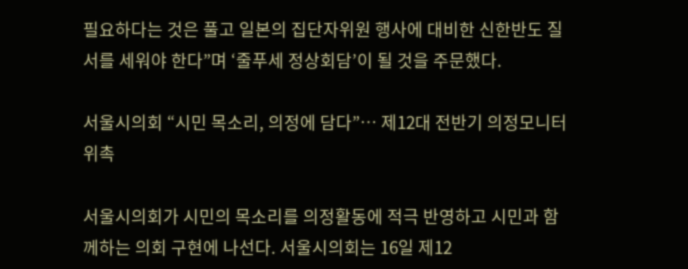필요하다는 것은 풀고 일본의 집단자위원 행사에 대비한 신한반도 질서를 세워야 한다”며 ‘줄푸세 정상회담’이 될 것을 주문했다.

서울시의회 “시민 목소리, 의정에 담다”… 제12대 전반기 의정모니터 위촉

서울시의회가 시민의 목소리를 의정활동에 적극 반영하고 시민과 함께하는 의회 구현에 나선다. 서울시의회는 16일 제12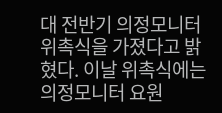대 전반기 의정모니터 위촉식을 가졌다고 밝혔다. 이날 위촉식에는 의정모니터 요원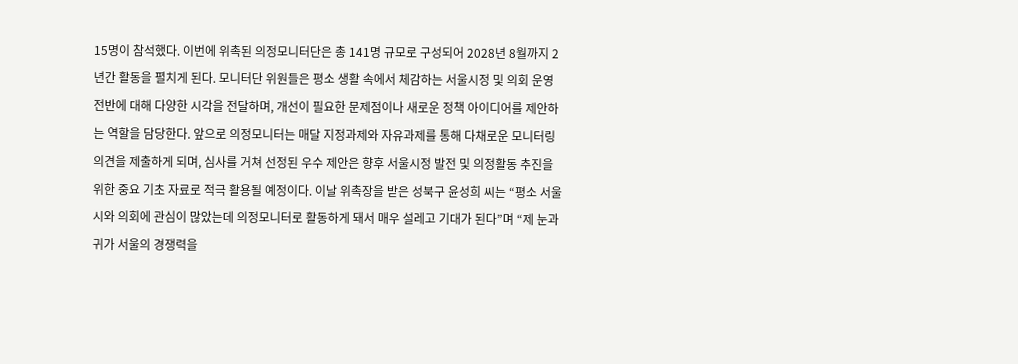15명이 참석했다. 이번에 위촉된 의정모니터단은 총 141명 규모로 구성되어 2028년 8월까지 2년간 활동을 펼치게 된다. 모니터단 위원들은 평소 생활 속에서 체감하는 서울시정 및 의회 운영 전반에 대해 다양한 시각을 전달하며, 개선이 필요한 문제점이나 새로운 정책 아이디어를 제안하는 역할을 담당한다. 앞으로 의정모니터는 매달 지정과제와 자유과제를 통해 다채로운 모니터링 의견을 제출하게 되며, 심사를 거쳐 선정된 우수 제안은 향후 서울시정 발전 및 의정활동 추진을 위한 중요 기초 자료로 적극 활용될 예정이다. 이날 위촉장을 받은 성북구 윤성희 씨는 “평소 서울시와 의회에 관심이 많았는데 의정모니터로 활동하게 돼서 매우 설레고 기대가 된다”며 “제 눈과 귀가 서울의 경쟁력을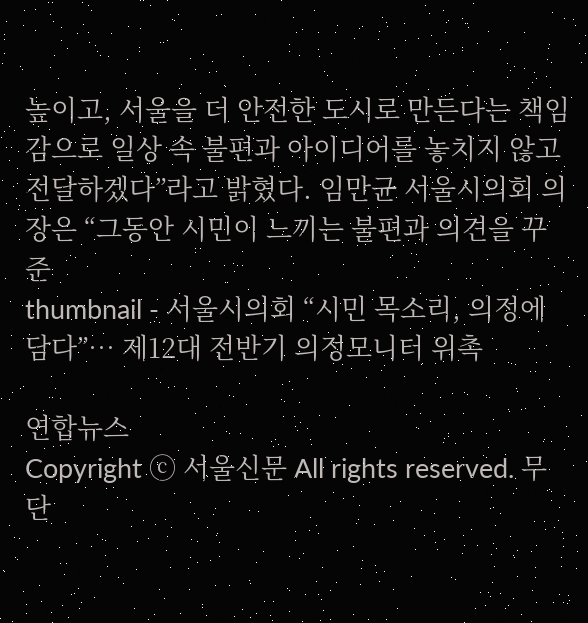높이고, 서울을 더 안전한 도시로 만든다는 책임감으로 일상 속 불편과 아이디어를 놓치지 않고 전달하겠다”라고 밝혔다. 임만균 서울시의회 의장은 “그동안 시민이 느끼는 불편과 의견을 꾸준
thumbnail - 서울시의회 “시민 목소리, 의정에 담다”… 제12대 전반기 의정모니터 위촉

연합뉴스
Copyright ⓒ 서울신문 All rights reserved. 무단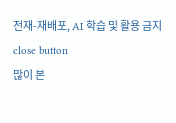전재-재배포, AI 학습 및 활용 금지
close button
많이 본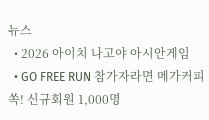뉴스
  • 2026 아이치 나고야 아시안게임
  • GO FREE RUN 참가자라면 메가커피 쏙! 신규회원 1,000명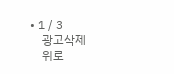• 1 / 3
    광고삭제
    위로